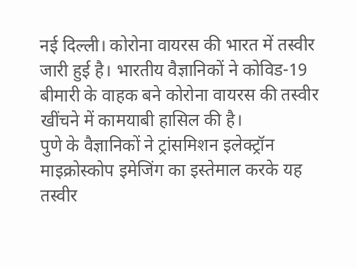नई दिल्ली। कोरोना वायरस की भारत में तस्वीर जारी हुई है। भारतीय वैज्ञानिकों ने कोविड-19 बीमारी के वाहक बने कोरोना वायरस की तस्वीर खींचने में कामयाबी हासिल की है।
पुणे के वैज्ञानिकों ने ट्रांसमिशन इलेक्ट्रॉन माइक्रोस्कोप इमेजिंग का इस्तेमाल करके यह तस्वीर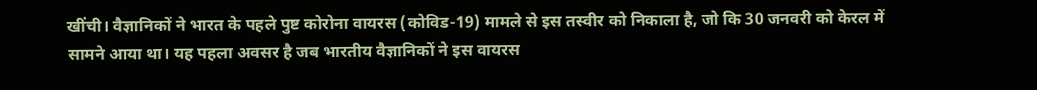खींची। वैज्ञानिकों ने भारत के पहले पुष्ट कोरोना वायरस (कोविड-19) मामले से इस तस्वीर को निकाला है, जो कि 30 जनवरी को केरल में सामने आया था। यह पहला अवसर है जब भारतीय वैज्ञानिकों ने इस वायरस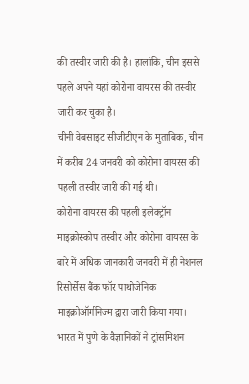की तस्वीर जारी की है। हालांकि, चीन इससे पहले अपने यहां कोरोना वायरस की तस्वीर जारी कर चुका है।
चीनी वेबसाइट सीजीटीएन के मुताबिक, चीन में करीब 24 जनवरी को कोरोना वायरस की पहली तस्वीर जारी की गई थी।
कोरोना वायरस की पहली इलेक्ट्रॉन माइक्रोस्कोप तस्वीर और कोरोना वायरस के बारे में अधिक जानकारी जनवरी में ही नेशनल रिसोर्सेस बैंक फॉर पाथोजेनिक माइक्रोऑर्गनिज्म द्वारा जारी किया गया।
भारत में पुणे के वैज्ञानिकों ने ट्रांसमिशन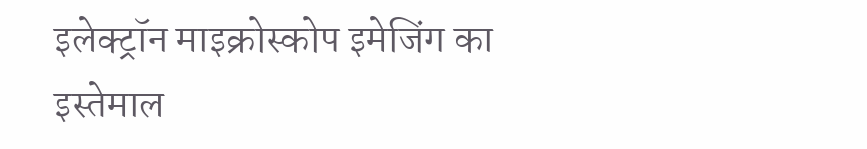इलेक्ट्रॉन माइक्रोस्कोप इमेजिंग का इस्तेमाल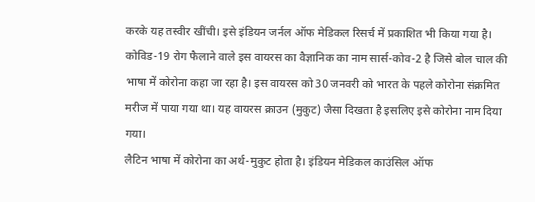करके यह तस्वीर खींची। इसे इंडियन जर्नल ऑफ मेडिकल रिसर्च में प्रकाशित भी किया गया है। कोविड-19 रोग फैलाने वाले इस वायरस का वैज्ञानिक का नाम सार्स-कोव-2 है जिसे बोल चाल की भाषा में कोरोना कहा जा रहा है। इस वायरस को 30 जनवरी को भारत के पहले कोरोना संक्रमित मरीज में पाया गया था। यह वायरस क्राउन (मुकुट) जैसा दिखता है इसलिए इसे कोरोना नाम दिया गया।
लैटिन भाषा में कोरोना का अर्थ-मुकुट होता है। इंडियन मेडिकल काउंसिल ऑफ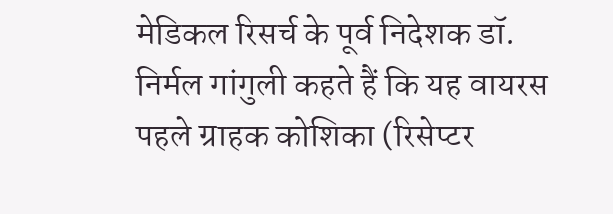मेडिकल रिसर्च के पूर्व निदेशक डॉ. निर्मल गांगुली कहते हैं कि यह वायरस पहले ग्राहक कोशिका (रिसेप्टर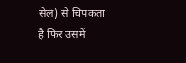सेल) से चिपकता है फिर उसमें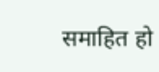समाहित हो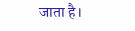जाता है।